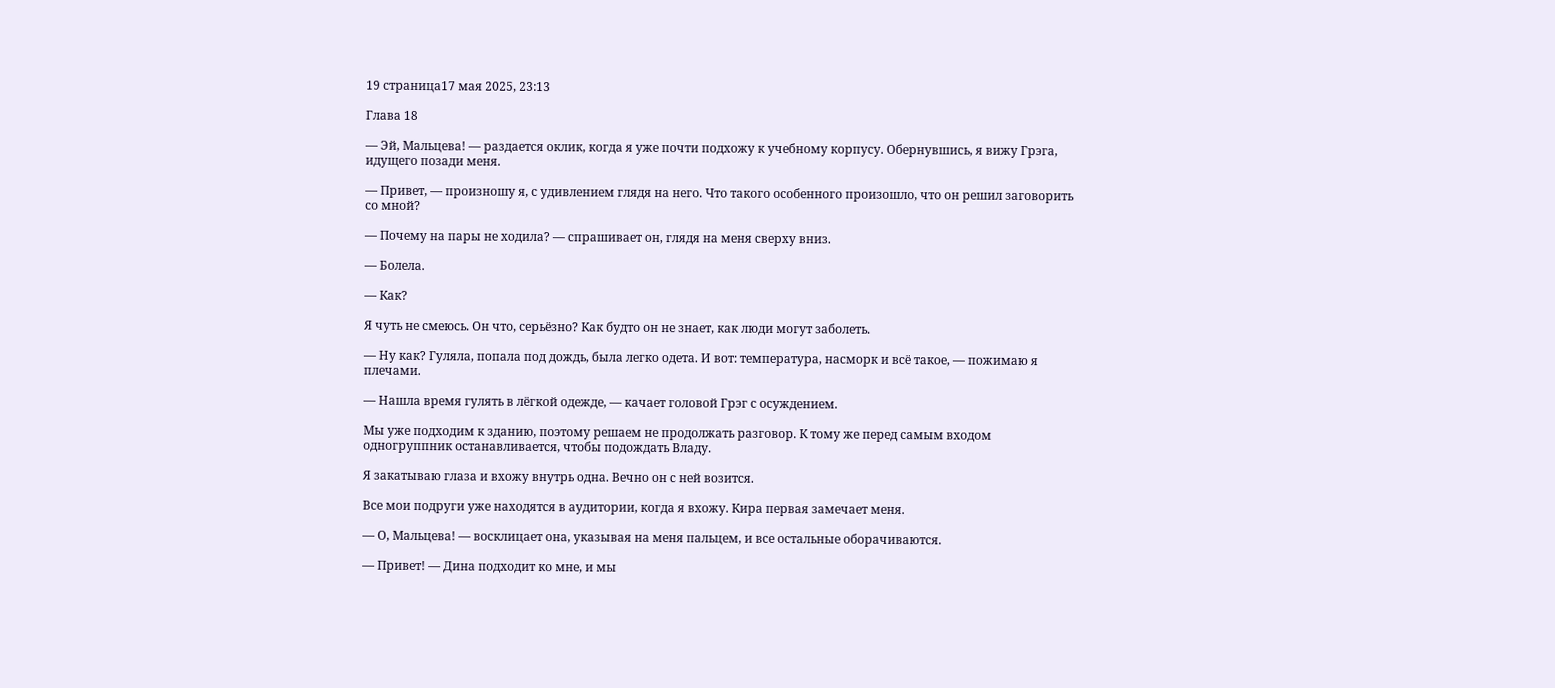19 страница17 мая 2025, 23:13

Глава 18

— Эй, Мальцева! — раздается оклик, когда я уже почти подхожу к учебному корпусу. Обернувшись, я вижу Грэга, идущего позади меня.

— Привет, — произношу я, с удивлением глядя на него. Что такого особенного произошло, что он решил заговорить со мной?

— Почему на пары не ходила? — спрашивает он, глядя на меня сверху вниз.

— Болела.

— Как?

Я чуть не смеюсь. Он что, серьёзно? Как будто он не знает, как люди могут заболеть.

— Ну как? Гуляла, попала под дождь, была легко одета. И вот: температура, насморк и всё такое, — пожимаю я плечами.

— Нашла время гулять в лёгкой одежде, — качает головой Грэг с осуждением.

Мы уже подходим к зданию, поэтому решаем не продолжать разговор. К тому же перед самым входом одногруппник останавливается, чтобы подождать Владу.

Я закатываю глаза и вхожу внутрь одна. Вечно он с ней возится.

Все мои подруги уже находятся в аудитории, когда я вхожу. Кира первая замечает меня.

— О, Мальцева! — восклицает она, указывая на меня пальцем, и все остальные оборачиваются.

— Привет! — Дина подходит ко мне, и мы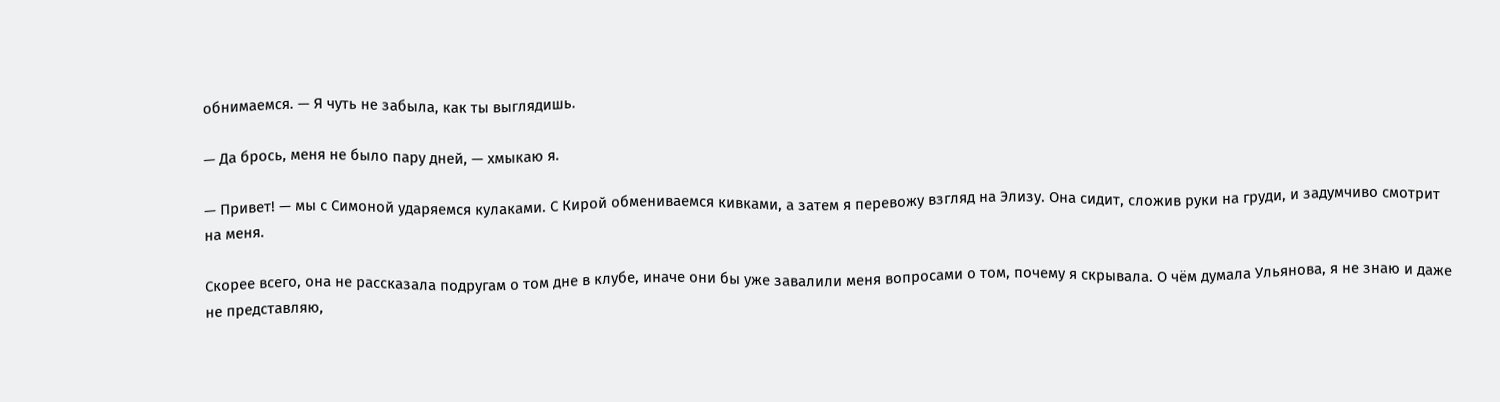обнимаемся. — Я чуть не забыла, как ты выглядишь.

— Да брось, меня не было пару дней, — хмыкаю я.

— Привет! — мы с Симоной ударяемся кулаками. С Кирой обмениваемся кивками, а затем я перевожу взгляд на Элизу. Она сидит, сложив руки на груди, и задумчиво смотрит на меня.

Скорее всего, она не рассказала подругам о том дне в клубе, иначе они бы уже завалили меня вопросами о том, почему я скрывала. О чём думала Ульянова, я не знаю и даже не представляю,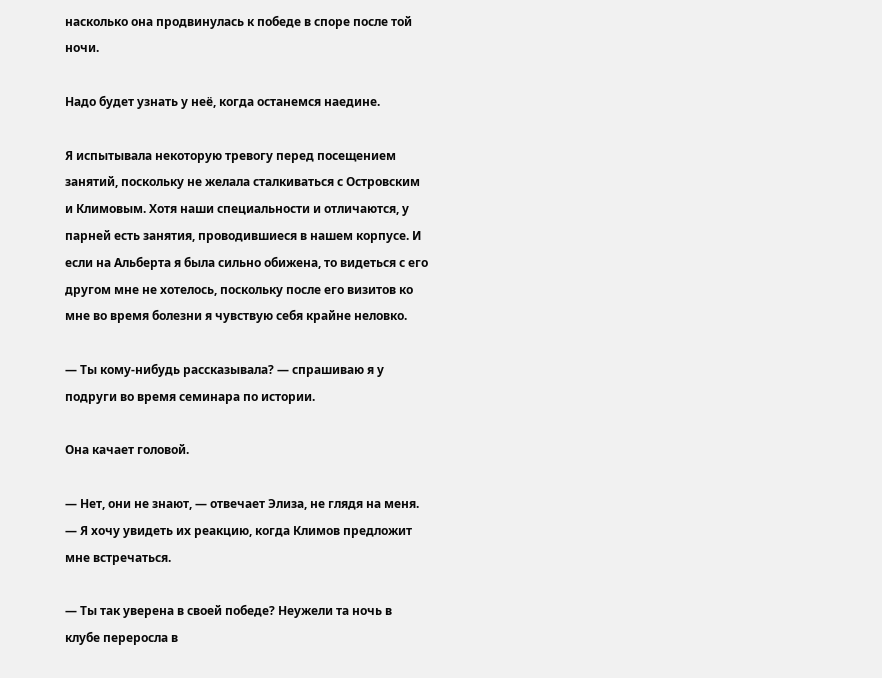насколько она продвинулась к победе в споре после той ночи.

Надо будет узнать у неё, когда останемся наедине.

Я испытывала некоторую тревогу перед посещением занятий, поскольку не желала сталкиваться с Островским и Климовым. Хотя наши специальности и отличаются, у парней есть занятия, проводившиеся в нашем корпусе. И если на Альберта я была сильно обижена, то видеться с его другом мне не хотелось, поскольку после его визитов ко мне во время болезни я чувствую себя крайне неловко.

— Ты кому-нибудь рассказывала? — спрашиваю я у подруги во время семинара по истории.

Она качает головой.

— Нет, они не знают, — отвечает Элиза, не глядя на меня. — Я хочу увидеть их реакцию, когда Климов предложит мне встречаться.

— Ты так уверена в своей победе? Неужели та ночь в клубе переросла в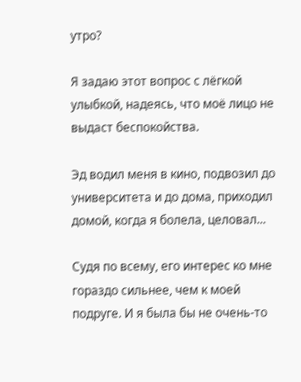утро?

Я задаю этот вопрос с лёгкой улыбкой, надеясь, что моё лицо не выдаст беспокойства.

Эд водил меня в кино, подвозил до университета и до дома, приходил домой, когда я болела, целовал...

Судя по всему, его интерес ко мне гораздо сильнее, чем к моей подруге. И я была бы не очень-то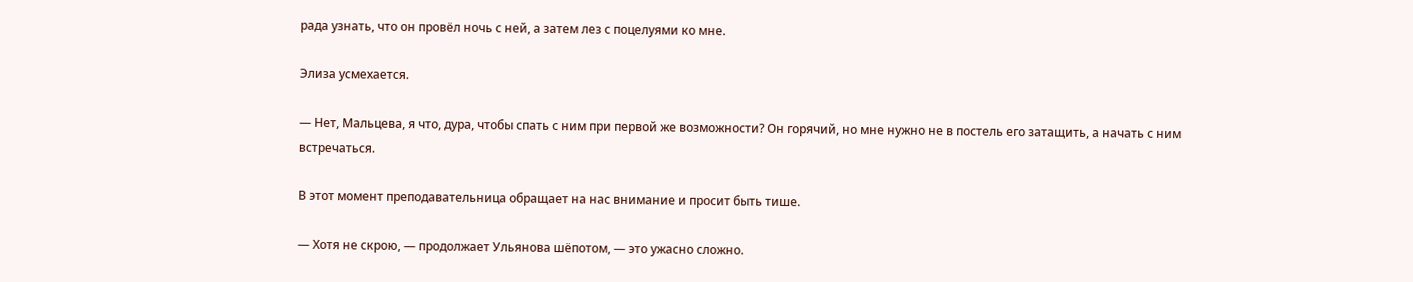рада узнать, что он провёл ночь с ней, а затем лез с поцелуями ко мне.

Элиза усмехается.

— Нет, Мальцева, я что, дура, чтобы спать с ним при первой же возможности? Он горячий, но мне нужно не в постель его затащить, а начать с ним встречаться.

В этот момент преподавательница обращает на нас внимание и просит быть тише.

— Хотя не скрою, — продолжает Ульянова шёпотом, — это ужасно сложно.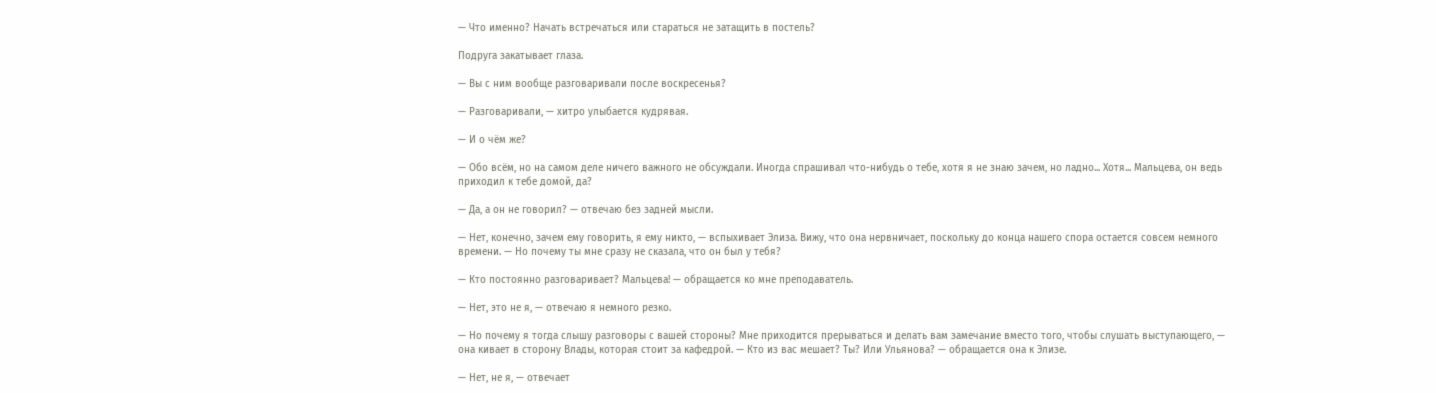— Что именно? Начать встречаться или стараться не затащить в постель?

Подруга закатывает глаза.

— Вы с ним вообще разговаривали после воскресенья?

— Разговаривали, — хитро улыбается кудрявая.

— И о чём же?

— Обо всём, но на самом деле ничего важного не обсуждали. Иногда спрашивал что-нибудь о тебе, хотя я не знаю зачем, но ладно... Хотя... Мальцева, он ведь приходил к тебе домой, да?

— Да, а он не говорил? — отвечаю без задней мысли.

— Нет, конечно, зачем ему говорить, я ему никто, — вспыхивает Элиза. Вижу, что она нервничает, поскольку до конца нашего спора остается совсем немного времени. — Но почему ты мне сразу не сказала, что он был у тебя?

— Кто постоянно разговаривает? Мальцева! — обращается ко мне преподаватель.

— Нет, это не я, — отвечаю я немного резко.

— Но почему я тогда слышу разговоры с вашей стороны? Мне приходится прерываться и делать вам замечание вместо того, чтобы слушать выступающего, — она кивает в сторону Влады, которая стоит за кафедрой. — Кто из вас мешает? Ты? Или Ульянова? — обращается она к Элизе.

— Нет, не я, — отвечает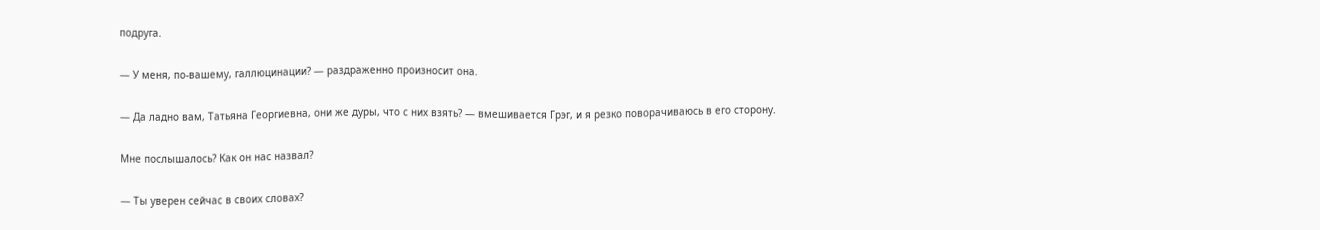подруга.

— У меня, по-вашему, галлюцинации? — раздраженно произносит она.

— Да ладно вам, Татьяна Георгиевна, они же дуры, что с них взять? — вмешивается Грэг, и я резко поворачиваюсь в его сторону.

Мне послышалось? Как он нас назвал?

— Ты уверен сейчас в своих словах?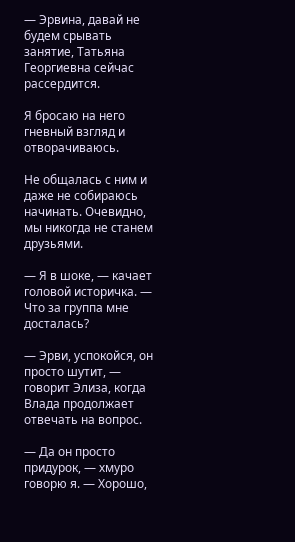— Эрвина, давай не будем срывать занятие, Татьяна Георгиевна сейчас рассердится.

Я бросаю на него гневный взгляд и отворачиваюсь.

Не общалась с ним и даже не собираюсь начинать. Очевидно, мы никогда не станем друзьями.

— Я в шоке, — качает головой историчка. — Что за группа мне досталась?

— Эрви, успокойся, он просто шутит, — говорит Элиза, когда Влада продолжает отвечать на вопрос.

— Да он просто придурок, — хмуро говорю я. — Хорошо,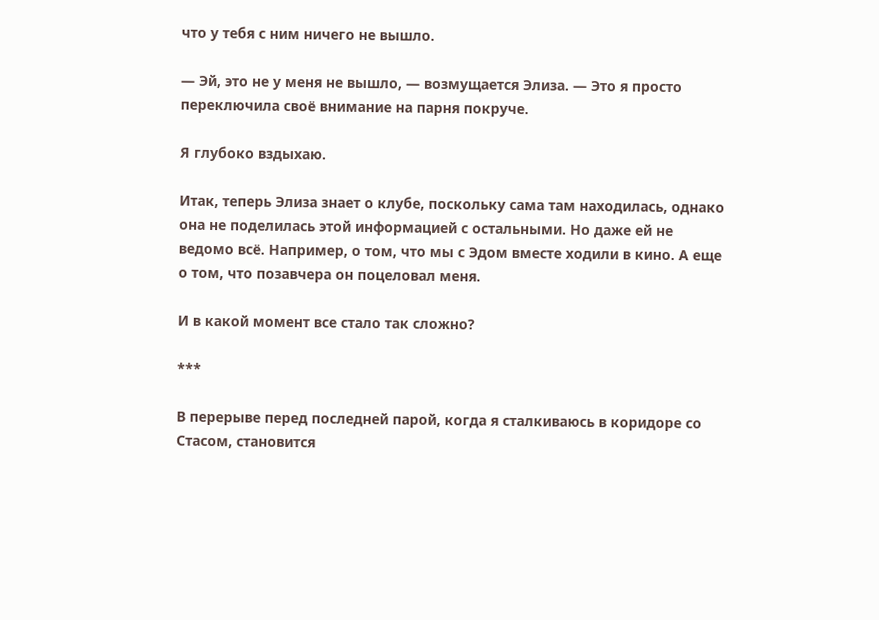что у тебя с ним ничего не вышло.

— Эй, это не у меня не вышло, — возмущается Элиза. — Это я просто переключила своё внимание на парня покруче.

Я глубоко вздыхаю.

Итак, теперь Элиза знает о клубе, поскольку сама там находилась, однако она не поделилась этой информацией с остальными. Но даже ей не ведомо всё. Например, о том, что мы с Эдом вместе ходили в кино. А еще о том, что позавчера он поцеловал меня.

И в какой момент все стало так сложно?

***

В перерыве перед последней парой, когда я сталкиваюсь в коридоре со Стасом, становится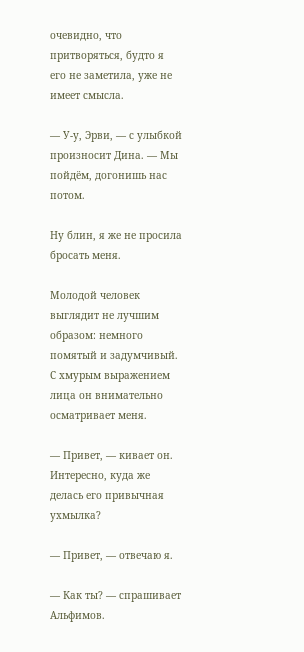очевидно, что притворяться, будто я его не заметила, уже не имеет смысла.

— У-у, Эрви, — с улыбкой произносит Дина. — Мы пойдём, догонишь нас потом.

Ну блин, я же не просила бросать меня.

Молодой человек выглядит не лучшим образом: немного помятый и задумчивый. С хмурым выражением лица он внимательно осматривает меня.

— Привет, — кивает он. Интересно, куда же делась его привычная ухмылка?

— Привет, — отвечаю я.

— Как ты? — спрашивает Альфимов.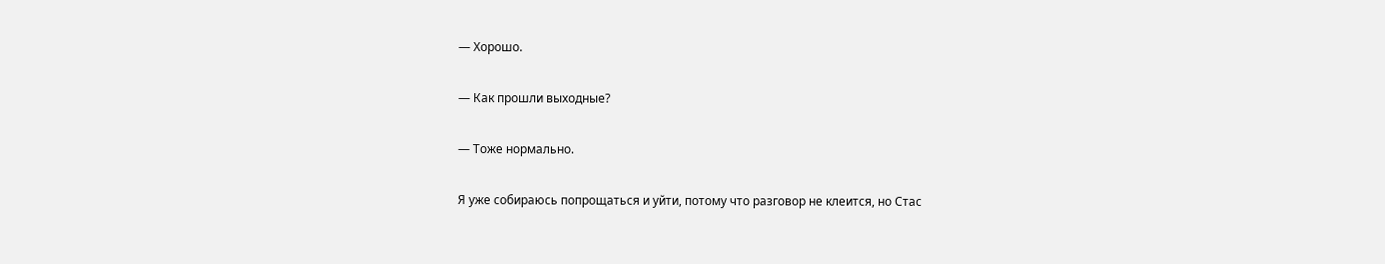— Хорошо.

— Как прошли выходные?

— Тоже нормально.

Я уже собираюсь попрощаться и уйти, потому что разговор не клеится, но Стас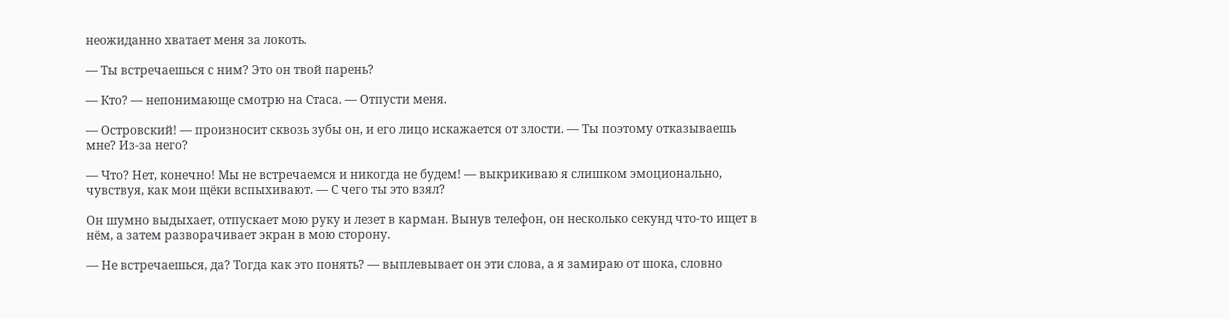неожиданно хватает меня за локоть.

— Ты встречаешься с ним? Это он твой парень?

— Кто? — непонимающе смотрю на Стаса. — Отпусти меня.

— Островский! — произносит сквозь зубы он, и его лицо искажается от злости. — Ты поэтому отказываешь мне? Из-за него?

— Что? Нет, конечно! Мы не встречаемся и никогда не будем! — выкрикиваю я слишком эмоционально, чувствуя, как мои щёки вспыхивают. — С чего ты это взял?

Он шумно выдыхает, отпускает мою руку и лезет в карман. Вынув телефон, он несколько секунд что-то ищет в нём, а затем разворачивает экран в мою сторону.

— Не встречаешься, да? Тогда как это понять? — выплевывает он эти слова, а я замираю от шока, словно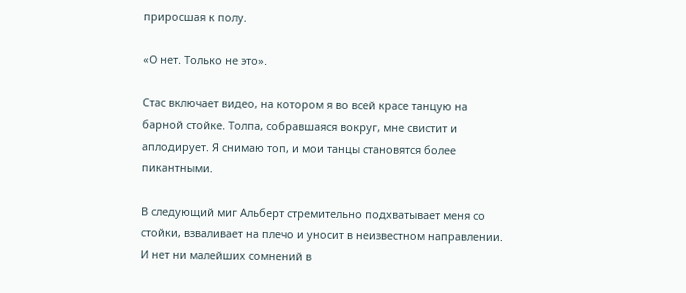приросшая к полу.

«О нет. Только не это».

Стас включает видео, на котором я во всей красе танцую на барной стойке. Толпа, собравшаяся вокруг, мне свистит и аплодирует. Я снимаю топ, и мои танцы становятся более пикантными.

В следующий миг Альберт стремительно подхватывает меня со стойки, взваливает на плечо и уносит в неизвестном направлении. И нет ни малейших сомнений в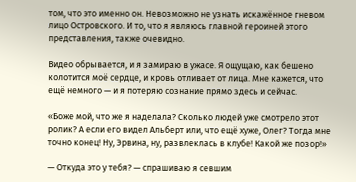том, что это именно он. Невозможно не узнать искажённое гневом лицо Островского. И то, что я являюсь главной героиней этого представления, также очевидно.

Видео обрывается, и я замираю в ужасе. Я ощущаю, как бешено колотится моё сердце, и кровь отливает от лица. Мне кажется, что ещё немного — и я потеряю сознание прямо здесь и сейчас.

«Боже мой, что же я наделала? Сколько людей уже смотрело этот ролик? А если его видел Альберт или, что ещё хуже, Олег? Тогда мне точно конец! Ну, Эрвина, ну, развлеклась в клубе! Какой же позор!»

— Откуда это у тебя? — спрашиваю я севшим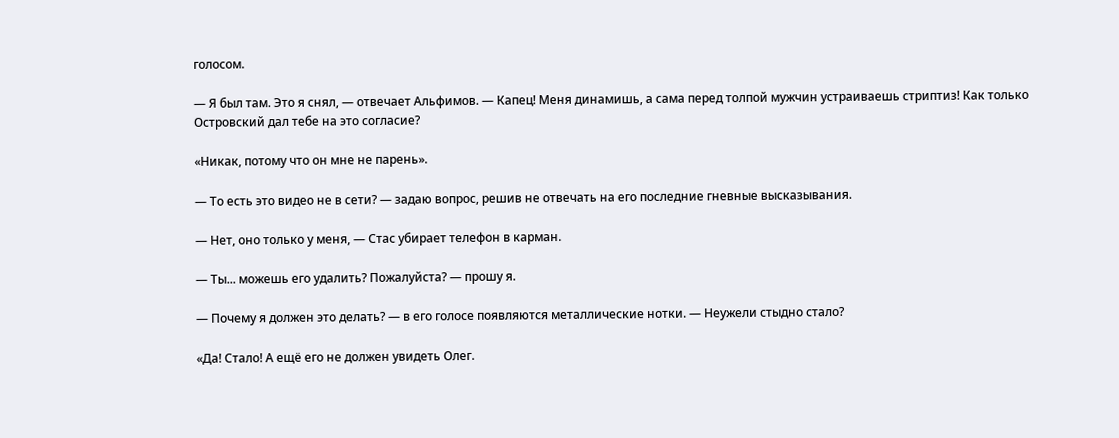голосом.

— Я был там. Это я снял, — отвечает Альфимов. — Капец! Меня динамишь, а сама перед толпой мужчин устраиваешь стриптиз! Как только Островский дал тебе на это согласие?

«Никак, потому что он мне не парень».

— То есть это видео не в сети? — задаю вопрос, решив не отвечать на его последние гневные высказывания.

— Нет, оно только у меня, — Стас убирает телефон в карман.

— Ты... можешь его удалить? Пожалуйста? — прошу я.

— Почему я должен это делать? — в его голосе появляются металлические нотки. — Неужели стыдно стало?

«Да! Стало! А ещё его не должен увидеть Олег.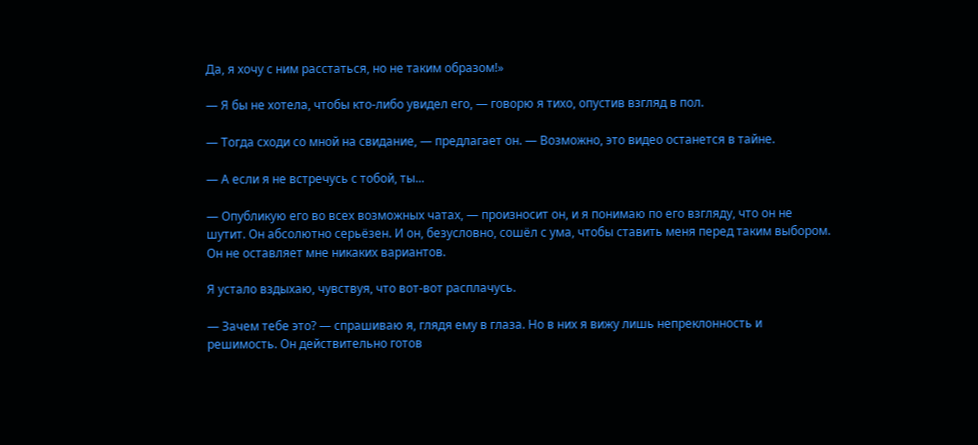Да, я хочу с ним расстаться, но не таким образом!»

— Я бы не хотела, чтобы кто-либо увидел его, — говорю я тихо, опустив взгляд в пол.

— Тогда сходи со мной на свидание, — предлагает он. — Возможно, это видео останется в тайне.

— А если я не встречусь с тобой, ты...

— Опубликую его во всех возможных чатах, — произносит он, и я понимаю по его взгляду, что он не шутит. Он абсолютно серьёзен. И он, безусловно, сошёл с ума, чтобы ставить меня перед таким выбором. Он не оставляет мне никаких вариантов.

Я устало вздыхаю, чувствуя, что вот-вот расплачусь.

— Зачем тебе это? — спрашиваю я, глядя ему в глаза. Но в них я вижу лишь непреклонность и решимость. Он действительно готов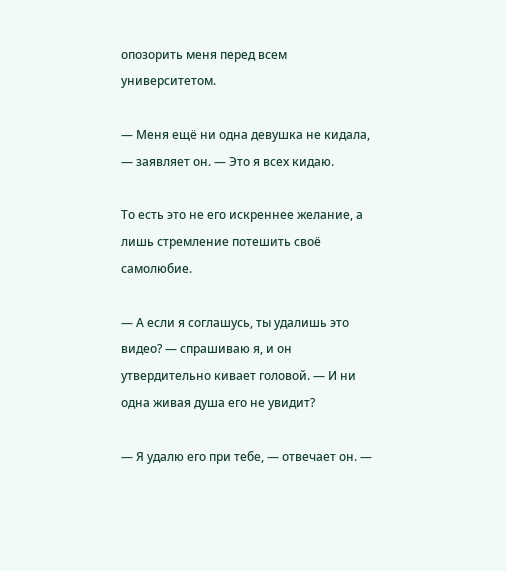опозорить меня перед всем университетом.

— Меня ещё ни одна девушка не кидала, — заявляет он. — Это я всех кидаю.

То есть это не его искреннее желание, а лишь стремление потешить своё самолюбие.

— А если я соглашусь, ты удалишь это видео? — спрашиваю я, и он утвердительно кивает головой. — И ни одна живая душа его не увидит?

— Я удалю его при тебе, — отвечает он. —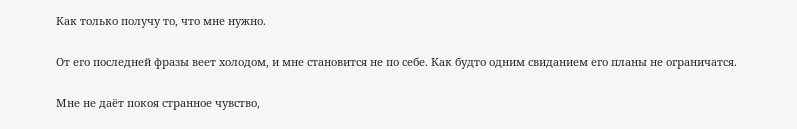Как только получу то, что мне нужно.

От его последней фразы веет холодом, и мне становится не по себе. Как будто одним свиданием его планы не ограничатся.

Мне не даёт покоя странное чувство,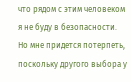что рядом с этим человеком я не буду в безопасности. Но мне придется потерпеть, поскольку другого выбора у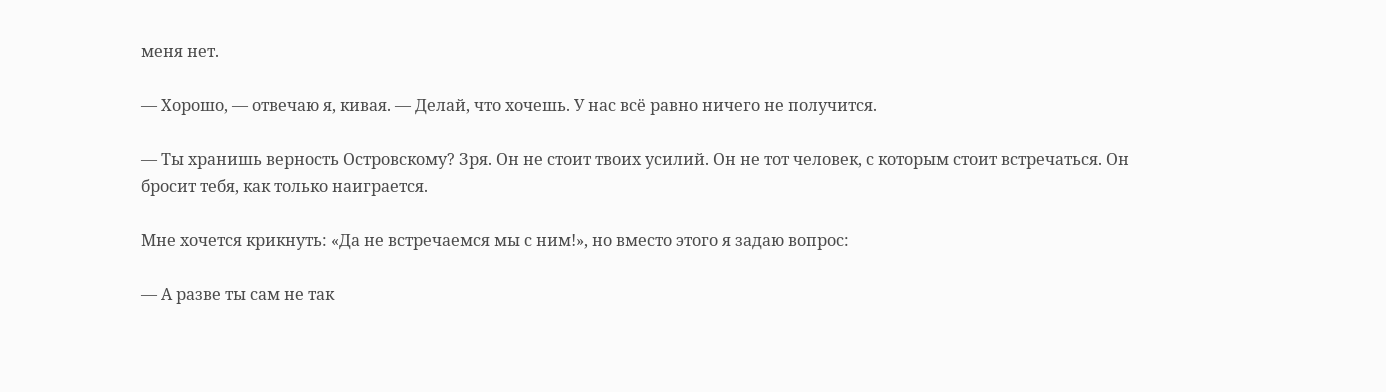меня нет.

— Хорошо, — отвечаю я, кивая. — Делай, что хочешь. У нас всё равно ничего не получится.

— Ты хранишь верность Островскому? Зря. Он не стоит твоих усилий. Он не тот человек, с которым стоит встречаться. Он бросит тебя, как только наиграется.

Мне хочется крикнуть: «Да не встречаемся мы с ним!», но вместо этого я задаю вопрос:

— А разве ты сам не так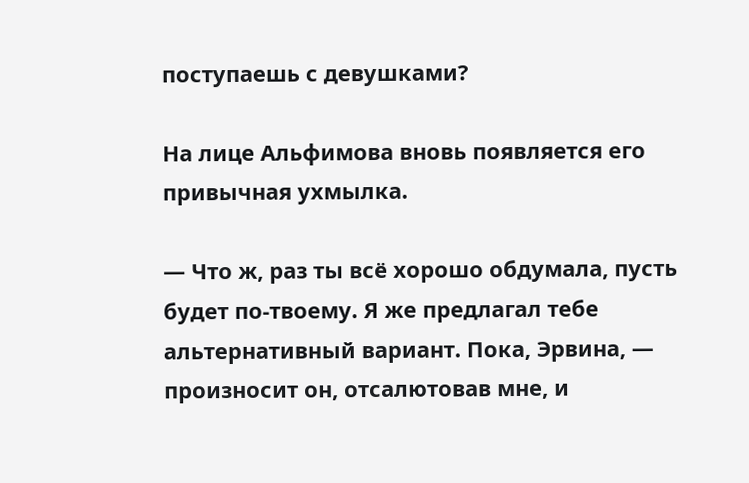поступаешь с девушками?

На лице Альфимова вновь появляется его привычная ухмылка.

— Что ж, раз ты всё хорошо обдумала, пусть будет по-твоему. Я же предлагал тебе альтернативный вариант. Пока, Эрвина, — произносит он, отсалютовав мне, и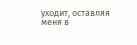уходит, оставляя меня в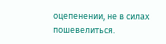оцепенении, не в силах пошевелиться.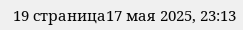19 страница17 мая 2025, 23:13